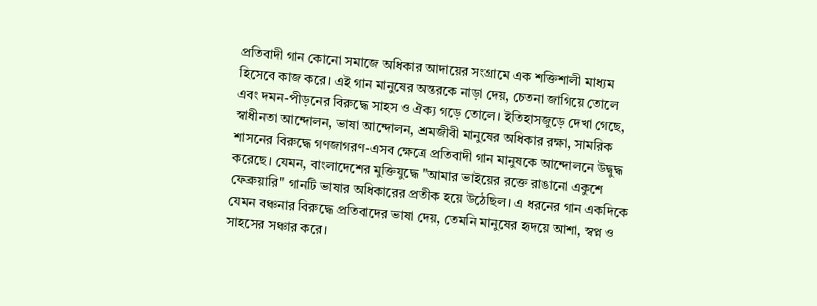প্রতিবাদী গান কোনো সমাজে অধিকার আদায়ের সংগ্রামে এক শক্তিশালী মাধ্যম হিসেবে কাজ করে। এই গান মানুষের অন্তরকে নাড়া দেয়, চেতনা জাগিয়ে তোলে এবং দমন-পীড়নের বিরুদ্ধে সাহস ও ঐক্য গড়ে তোলে। ইতিহাসজুড়ে দেখা গেছে, স্বাধীনতা আন্দোলন, ভাষা আন্দোলন, শ্রমজীবী মানুষের অধিকার রক্ষা, সামরিক শাসনের বিরুদ্ধে গণজাগরণ-এসব ক্ষেত্রে প্রতিবাদী গান মানুষকে আন্দোলনে উদ্বুদ্ধ করেছে। যেমন, বাংলাদেশের মুক্তিযুদ্ধে "আমার ভাইয়ের রক্তে রাঙানো একুশে ফেব্রুয়ারি" গানটি ভাষার অধিকারের প্রতীক হয়ে উঠেছিল। এ ধরনের গান একদিকে যেমন বঞ্চনার বিরুদ্ধে প্রতিবাদের ভাষা দেয়, তেমনি মানুষের হৃদয়ে আশা, স্বপ্ন ও সাহসের সঞ্চার করে।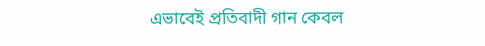এভাবেই প্রতিবাদী গান কেবল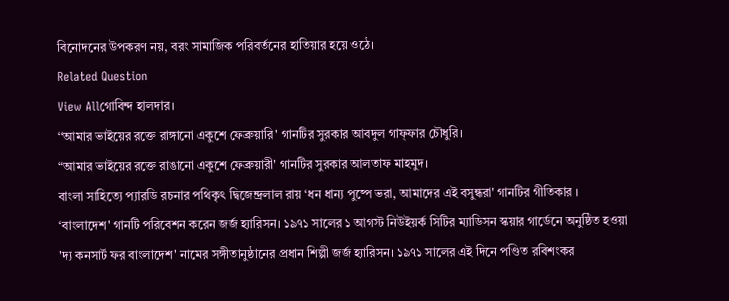বিনোদনের উপকরণ নয়, বরং সামাজিক পরিবর্তনের হাতিয়ার হয়ে ওঠে।
Related Question
View Allগোবিন্দ হালদার।
‘‘আমার ভাইয়ের রক্তে রাঙ্গানো একুশে ফেব্রুয়ারি' গানটির সুরকার আবদুল গাফ্ফার চৌধুরি।
“আমার ভাইয়ের রক্তে রাঙানো একুশে ফেব্রুয়ারী' গানটির সুরকার আলতাফ মাহমুদ।
বাংলা সাহিত্যে প্যারডি রচনার পথিকৃৎ দ্বিজেন্দ্রলাল রায় ‘ধন ধান্য পুষ্পে ভরা, আমাদের এই বসুন্ধরা' গানটির গীতিকার ।
‘বাংলাদেশ' গানটি পরিবেশন করেন জর্জ হ্যারিসন। ১৯৭১ সালের ১ আগস্ট নিউইয়র্ক সিটির ম্যাডিসন স্কয়ার গার্ডেনে অনুষ্ঠিত হওয়া 'দ্য কনসার্ট ফর বাংলাদেশ' নামের সঙ্গীতানুষ্ঠানের প্রধান শিল্পী জর্জ হ্যারিসন। ১৯৭১ সালের এই দিনে পণ্ডিত রবিশংকর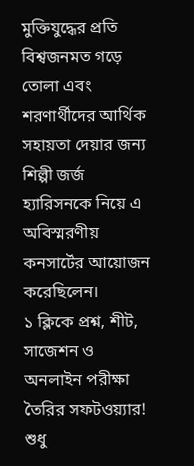মুক্তিযুদ্ধের প্রতি বিশ্বজনমত গড়ে তোলা এবং শরণার্থীদের আর্থিক সহায়তা দেয়ার জন্য শিল্পী জর্জ হ্যারিসনকে নিয়ে এ অবিস্মরণীয় কনসার্টের আয়োজন করেছিলেন।
১ ক্লিকে প্রশ্ন, শীট, সাজেশন ও
অনলাইন পরীক্ষা তৈরির সফটওয়্যার!
শুধু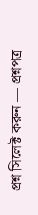প্রশ্ন সিলেক্ট করুন — প্রশ্নপত্র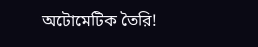অটোমেটিক তৈরি!